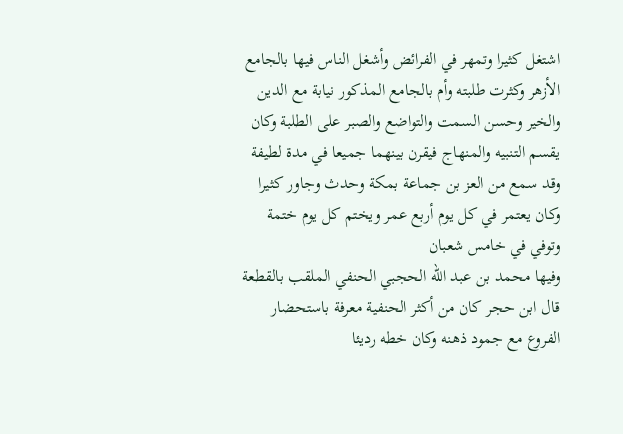اشتغل كثيرا وتمهر في الفرائض وأشغل الناس فيها بالجامع الأزهر وكثرت طلبته وأم بالجامع المذكور نيابة مع الدين والخير وحسن السمت والتواضع والصبر على الطلبة وكان يقسم التنبيه والمنهاج فيقرن بينهما جميعا في مدة لطيفة وقد سمع من العز بن جماعة بمكة وحدث وجاور كثيرا وكان يعتمر في كل يوم أربع عمر ويختم كل يوم ختمة وتوفي في خامس شعبان
وفيها محمد بن عبد الله الحجبي الحنفي الملقب بالقطعة قال ابن حجر كان من أكثر الحنفية معرفة باستحضار الفروع مع جمود ذهنه وكان خطه رديئا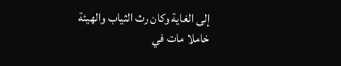إلى الغاية وكان رث الثياب والهيئة خاملا مات في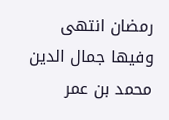رمضان انتهى
وفيها جمال الدين محمد بن عمر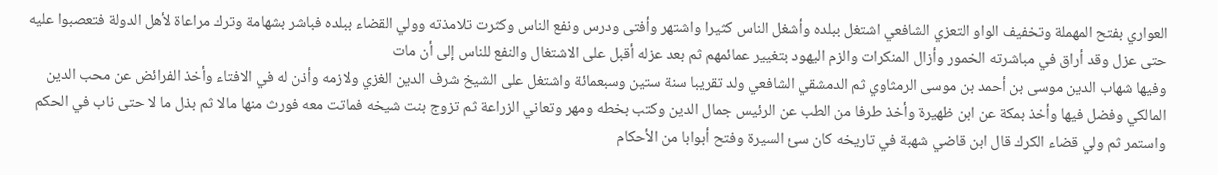العواري بفتح المهملة وتخفيف الواو التعزي الشافعي اشتغل ببلده وأشغل الناس كثيرا واشتهر وأفتى ودرس ونفع الناس وكثرت تلامذته وولي القضاء ببلده فباشر بشهامة وترك مراعاة لأهل الدولة فتعصبوا عليه حتى عزل وقد أراق في مباشرته الخمور وأزال المنكرات والزم اليهود بتغيير عمائمهم ثم بعد عزله أقبل على الاشتغال والنفع للناس إلى أن مات
وفيها شهاب الدين موسى بن أحمد بن موسى الرمثاوي ثم الدمشقي الشافعي ولد تقريبا سنة ستين وسبعمائة واشتغل على الشيخ شرف الدين الغزي ولازمه وأذن له في الافتاء وأخذ الفرائض عن محب الدين المالكي وفضل فيها وأخذ بمكة عن ابن ظهيرة وأخذ طرفا من الطب عن الرئيس جمال الدين وكتب بخطه ومهر وتعاني الزراعة ثم تزوج بنت شيخه فماتت معه فورث منها مالا ثم بذل ما لا حتى ناب في الحكم واستمر ثم ولي قضاء الكرك قال ابن قاضي شهبة في تاريخه كان سئ السيرة وفتح أبوابا من الأحكام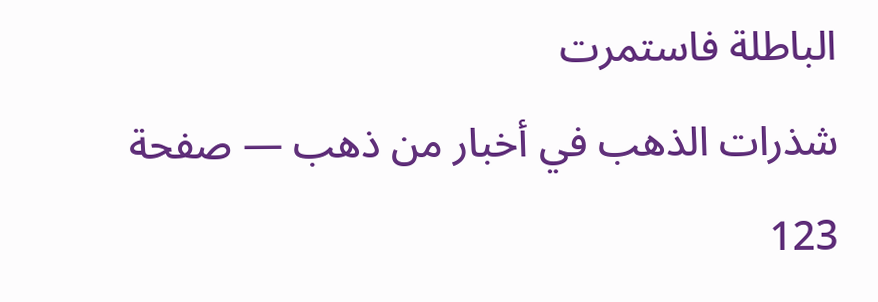الباطلة فاستمرت
شذرات الذهب في أخبار من ذهب — صفحة 123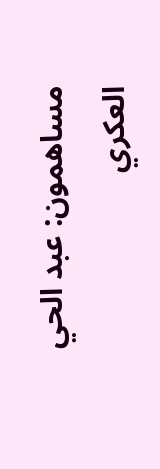مساهمون: عبد الحي العكري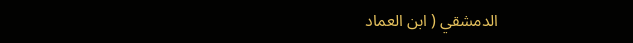الدمشقي ( ابن العماد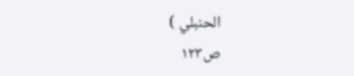الحنبلي )
ص١٢٣